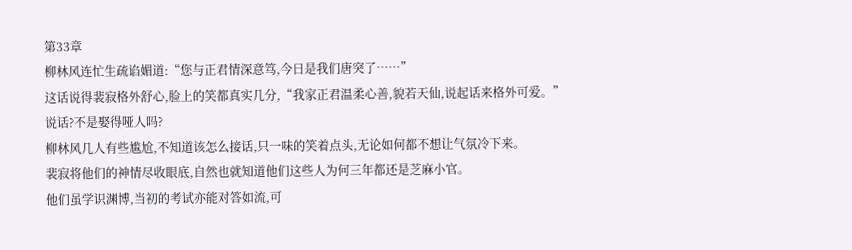第33章
柳林风连忙生疏谄媚道:“您与正君情深意笃,今日是我们唐突了……”
这话说得裴寂格外舒心,脸上的笑都真实几分,“我家正君温柔心善,貌若天仙,说起话来格外可爱。”
说话?不是娶得哑人吗?
柳林风几人有些尴尬,不知道该怎么接话,只一味的笑着点头,无论如何都不想让气氛冷下来。
裴寂将他们的神情尽收眼底,自然也就知道他们这些人为何三年都还是芝麻小官。
他们虽学识渊博,当初的考试亦能对答如流,可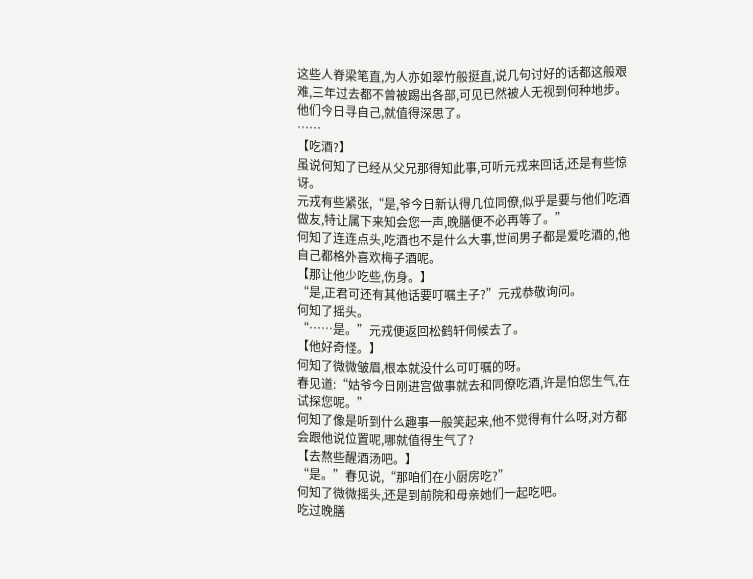这些人脊梁笔直,为人亦如翠竹般挺直,说几句讨好的话都这般艰难,三年过去都不曾被踢出各部,可见已然被人无视到何种地步。
他们今日寻自己,就值得深思了。
……
【吃酒?】
虽说何知了已经从父兄那得知此事,可听元戎来回话,还是有些惊讶。
元戎有些紧张,“是,爷今日新认得几位同僚,似乎是要与他们吃酒做友,特让属下来知会您一声,晚膳便不必再等了。”
何知了连连点头,吃酒也不是什么大事,世间男子都是爱吃酒的,他自己都格外喜欢梅子酒呢。
【那让他少吃些,伤身。】
“是,正君可还有其他话要叮嘱主子?”元戎恭敬询问。
何知了摇头。
“……是。”元戎便返回松鹤轩伺候去了。
【他好奇怪。】
何知了微微皱眉,根本就没什么可叮嘱的呀。
春见道:“姑爷今日刚进宫做事就去和同僚吃酒,许是怕您生气,在试探您呢。”
何知了像是听到什么趣事一般笑起来,他不觉得有什么呀,对方都会跟他说位置呢,哪就值得生气了?
【去熬些醒酒汤吧。】
“是。”春见说,“那咱们在小厨房吃?”
何知了微微摇头,还是到前院和母亲她们一起吃吧。
吃过晚膳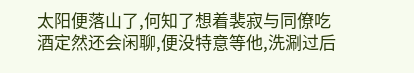太阳便落山了,何知了想着裴寂与同僚吃酒定然还会闲聊,便没特意等他,洗涮过后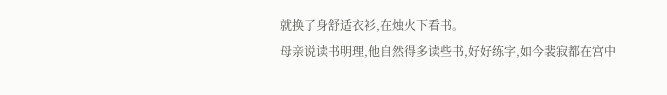就换了身舒适衣衫,在烛火下看书。
母亲说读书明理,他自然得多读些书,好好练字,如今裴寂都在宫中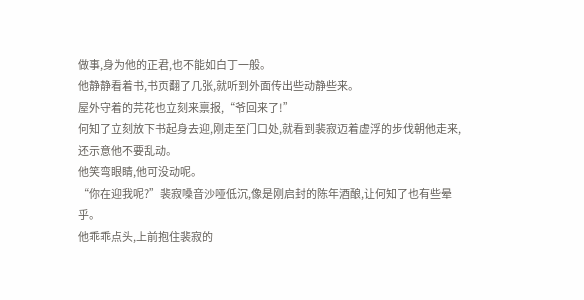做事,身为他的正君,也不能如白丁一般。
他静静看着书,书页翻了几张,就听到外面传出些动静些来。
屋外守着的芫花也立刻来禀报,“爷回来了!”
何知了立刻放下书起身去迎,刚走至门口处,就看到裴寂迈着虚浮的步伐朝他走来,还示意他不要乱动。
他笑弯眼睛,他可没动呢。
“你在迎我呢?”裴寂嗓音沙哑低沉,像是刚启封的陈年酒酿,让何知了也有些晕乎。
他乖乖点头,上前抱住裴寂的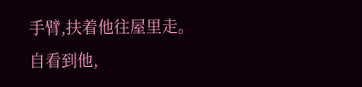手臂,扶着他往屋里走。
自看到他,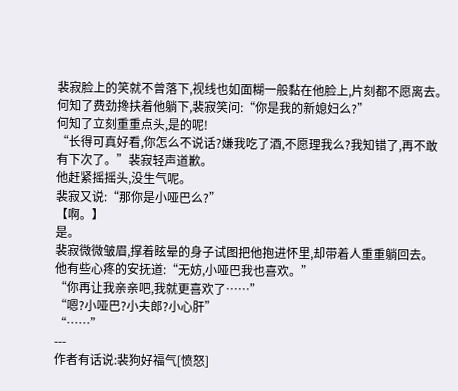裴寂脸上的笑就不曾落下,视线也如面糊一般黏在他脸上,片刻都不愿离去。
何知了费劲搀扶着他躺下,裴寂笑问:“你是我的新媳妇么?”
何知了立刻重重点头,是的呢!
“长得可真好看,你怎么不说话?嫌我吃了酒,不愿理我么?我知错了,再不敢有下次了。”裴寂轻声道歉。
他赶紧摇摇头,没生气呢。
裴寂又说:“那你是小哑巴么?”
【啊。】
是。
裴寂微微皱眉,撑着眩晕的身子试图把他抱进怀里,却带着人重重躺回去。
他有些心疼的安抚道:“无妨,小哑巴我也喜欢。”
“你再让我亲亲吧,我就更喜欢了……”
“嗯?小哑巴?小夫郎?小心肝”
“……”
---
作者有话说:裴狗好福气[愤怒]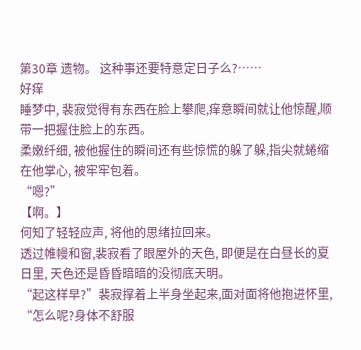第30章 遗物。 这种事还要特意定日子么?……
好痒
睡梦中, 裴寂觉得有东西在脸上攀爬,痒意瞬间就让他惊醒,顺带一把握住脸上的东西。
柔嫩纤细, 被他握住的瞬间还有些惊慌的躲了躲,指尖就蜷缩在他掌心, 被牢牢包着。
“嗯?”
【啊。】
何知了轻轻应声, 将他的思绪拉回来。
透过帷幔和窗,裴寂看了眼屋外的天色, 即便是在白昼长的夏日里, 天色还是昏昏暗暗的没彻底天明。
“起这样早?”裴寂撑着上半身坐起来,面对面将他抱进怀里, “怎么呢?身体不舒服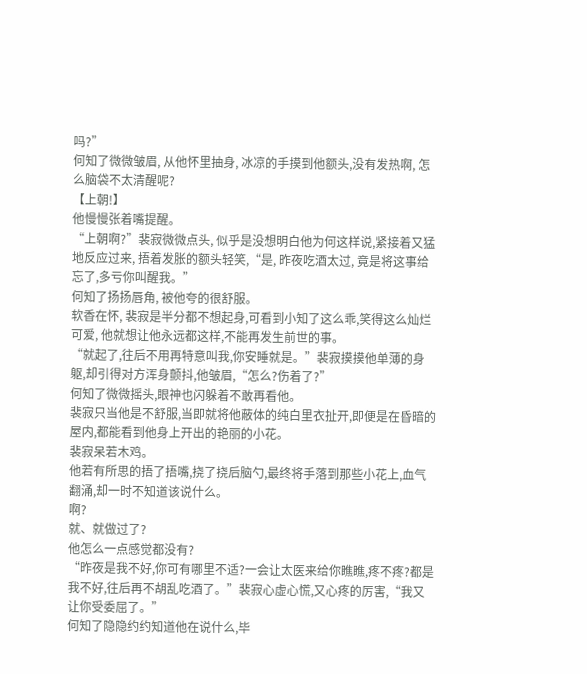吗?”
何知了微微皱眉, 从他怀里抽身, 冰凉的手摸到他额头,没有发热啊, 怎么脑袋不太清醒呢?
【上朝!】
他慢慢张着嘴提醒。
“上朝啊?”裴寂微微点头, 似乎是没想明白他为何这样说,紧接着又猛地反应过来, 捂着发胀的额头轻笑,“是, 昨夜吃酒太过, 竟是将这事给忘了,多亏你叫醒我。”
何知了扬扬唇角, 被他夸的很舒服。
软香在怀, 裴寂是半分都不想起身,可看到小知了这么乖,笑得这么灿烂可爱, 他就想让他永远都这样,不能再发生前世的事。
“就起了,往后不用再特意叫我,你安睡就是。”裴寂摸摸他单薄的身躯,却引得对方浑身颤抖,他皱眉,“怎么?伤着了?”
何知了微微摇头,眼神也闪躲着不敢再看他。
裴寂只当他是不舒服,当即就将他蔽体的纯白里衣扯开,即便是在昏暗的屋内,都能看到他身上开出的艳丽的小花。
裴寂呆若木鸡。
他若有所思的捂了捂嘴,挠了挠后脑勺,最终将手落到那些小花上,血气翻涌,却一时不知道该说什么。
啊?
就、就做过了?
他怎么一点感觉都没有?
“昨夜是我不好,你可有哪里不适?一会让太医来给你瞧瞧,疼不疼?都是我不好,往后再不胡乱吃酒了。”裴寂心虚心慌,又心疼的厉害,“我又让你受委屈了。”
何知了隐隐约约知道他在说什么,毕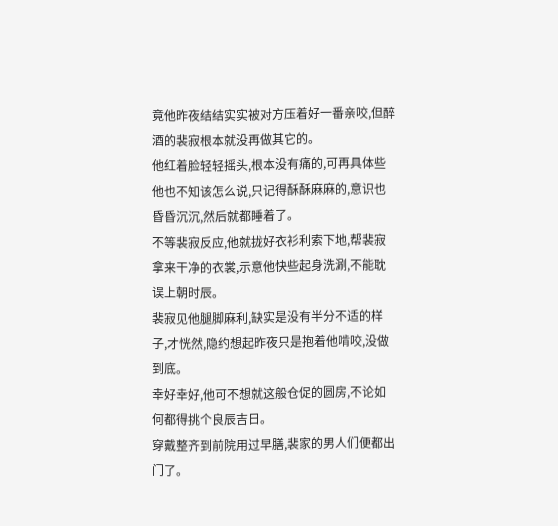竟他昨夜结结实实被对方压着好一番亲咬,但醉酒的裴寂根本就没再做其它的。
他红着脸轻轻摇头,根本没有痛的,可再具体些他也不知该怎么说,只记得酥酥麻麻的,意识也昏昏沉沉,然后就都睡着了。
不等裴寂反应,他就拢好衣衫利索下地,帮裴寂拿来干净的衣裳,示意他快些起身洗涮,不能耽误上朝时辰。
裴寂见他腿脚麻利,缺实是没有半分不适的样子,才恍然,隐约想起昨夜只是抱着他啃咬,没做到底。
幸好幸好,他可不想就这般仓促的圆房,不论如何都得挑个良辰吉日。
穿戴整齐到前院用过早膳,裴家的男人们便都出门了。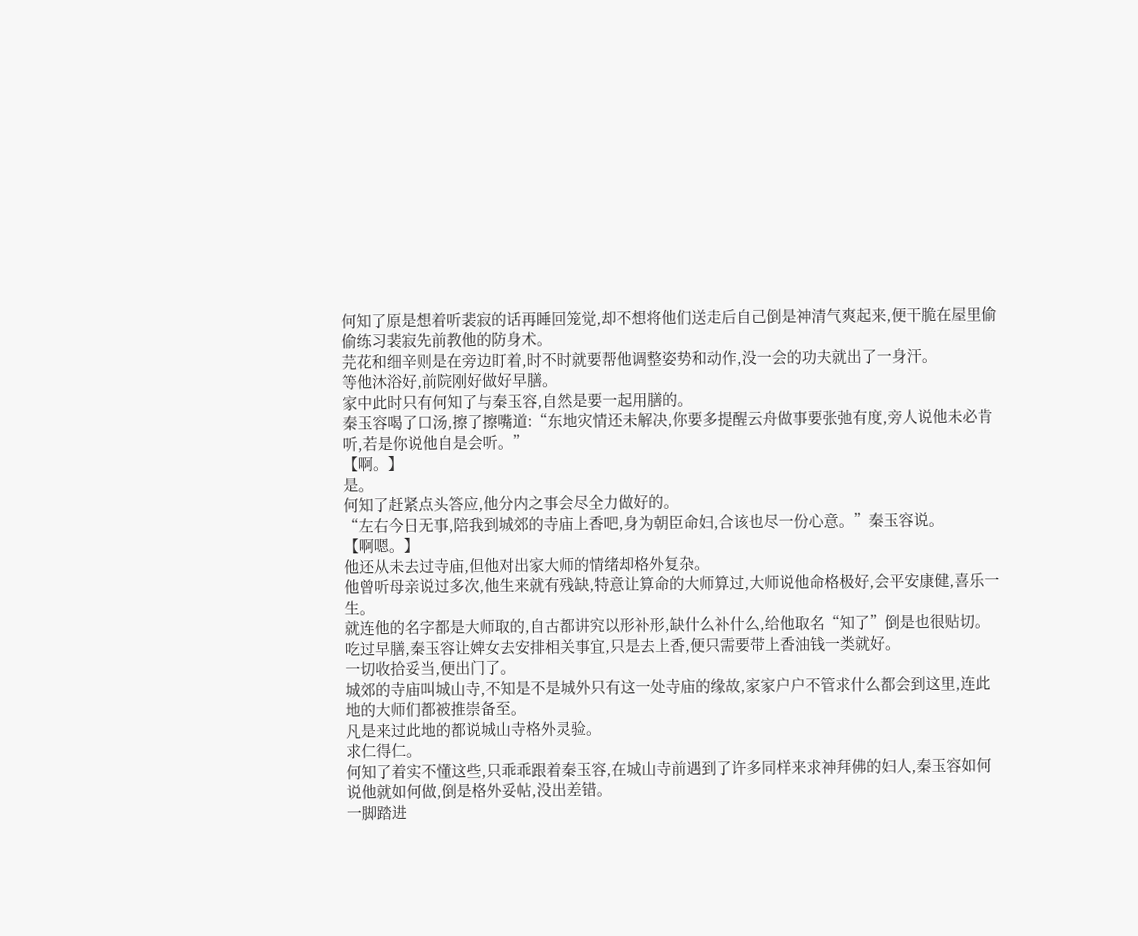何知了原是想着听裴寂的话再睡回笼觉,却不想将他们送走后自己倒是神清气爽起来,便干脆在屋里偷偷练习裴寂先前教他的防身术。
芫花和细辛则是在旁边盯着,时不时就要帮他调整姿势和动作,没一会的功夫就出了一身汗。
等他沐浴好,前院刚好做好早膳。
家中此时只有何知了与秦玉容,自然是要一起用膳的。
秦玉容喝了口汤,擦了擦嘴道:“东地灾情还未解决,你要多提醒云舟做事要张弛有度,旁人说他未必肯听,若是你说他自是会听。”
【啊。】
是。
何知了赶紧点头答应,他分内之事会尽全力做好的。
“左右今日无事,陪我到城郊的寺庙上香吧,身为朝臣命妇,合该也尽一份心意。”秦玉容说。
【啊嗯。】
他还从未去过寺庙,但他对出家大师的情绪却格外复杂。
他曾听母亲说过多次,他生来就有残缺,特意让算命的大师算过,大师说他命格极好,会平安康健,喜乐一生。
就连他的名字都是大师取的,自古都讲究以形补形,缺什么补什么,给他取名“知了”倒是也很贴切。
吃过早膳,秦玉容让婢女去安排相关事宜,只是去上香,便只需要带上香油钱一类就好。
一切收拾妥当,便出门了。
城郊的寺庙叫城山寺,不知是不是城外只有这一处寺庙的缘故,家家户户不管求什么都会到这里,连此地的大师们都被推崇备至。
凡是来过此地的都说城山寺格外灵验。
求仁得仁。
何知了着实不懂这些,只乖乖跟着秦玉容,在城山寺前遇到了许多同样来求神拜佛的妇人,秦玉容如何说他就如何做,倒是格外妥帖,没出差错。
一脚踏进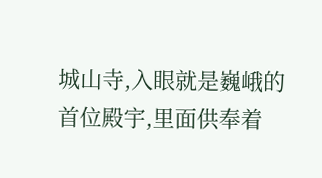城山寺,入眼就是巍峨的首位殿宇,里面供奉着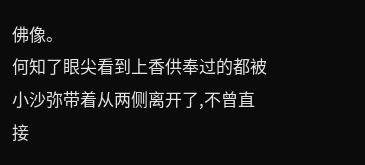佛像。
何知了眼尖看到上香供奉过的都被小沙弥带着从两侧离开了,不曾直接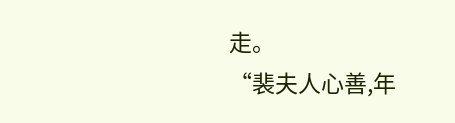走。
“裴夫人心善,年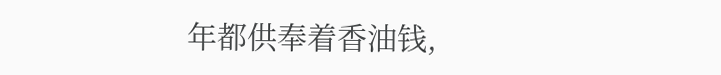年都供奉着香油钱,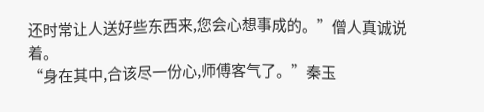还时常让人送好些东西来,您会心想事成的。”僧人真诚说着。
“身在其中,合该尽一份心,师傅客气了。”秦玉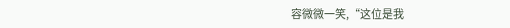容微微一笑,“这位是我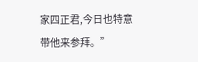家四正君,今日也特意带他来参拜。”